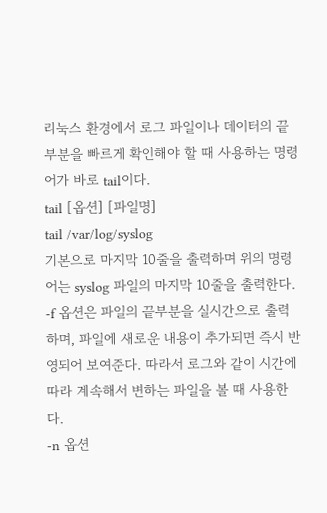리눅스 환경에서 로그 파일이나 데이터의 끝부분을 빠르게 확인해야 할 때 사용하는 명령어가 바로 tail이다.
tail [옵션] [파일명]
tail /var/log/syslog
기본으로 마지막 10줄을 출력하며 위의 명령어는 syslog 파일의 마지막 10줄을 출력한다.
-f 옵션은 파일의 끝부분을 실시간으로 출력하며, 파일에 새로운 내용이 추가되면 즉시 반영되어 보여준다. 따라서 로그와 같이 시간에 따라 계속해서 변하는 파일을 볼 때 사용한다.
-n 옵션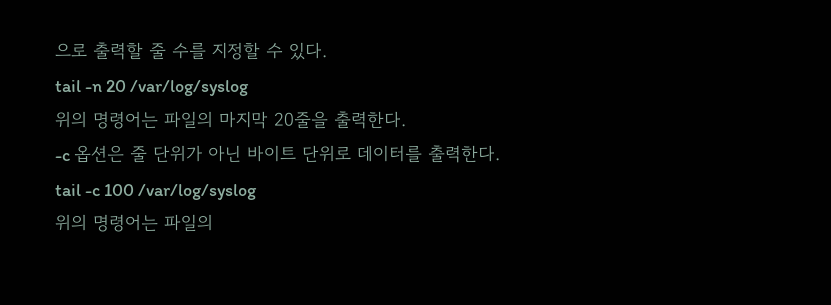으로 출력할 줄 수를 지정할 수 있다.
tail -n 20 /var/log/syslog
위의 명령어는 파일의 마지막 20줄을 출력한다.
-c 옵션은 줄 단위가 아닌 바이트 단위로 데이터를 출력한다.
tail -c 100 /var/log/syslog
위의 명령어는 파일의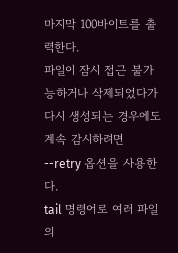마지막 100바이트를 출력한다.
파일이 잠시 접근 불가능하거나 삭제되었다가 다시 생성되는 경우에도 계속 감시하려면 --retry 옵션을 사용한다.
tail 명령어로 여러 파일의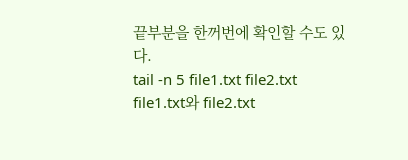끝부분을 한꺼번에 확인할 수도 있다.
tail -n 5 file1.txt file2.txt
file1.txt와 file2.txt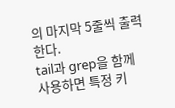의 마지막 5줄씩 출력한다.
tail과 grep을 함께 사용하면 특정 키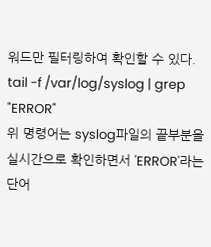워드만 필터링하여 확인할 수 있다.
tail -f /var/log/syslog | grep "ERROR"
위 명령어는 syslog파일의 끝부분을 실시간으로 확인하면서 'ERROR'라는 단어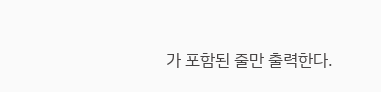가 포함된 줄만 출력한다.